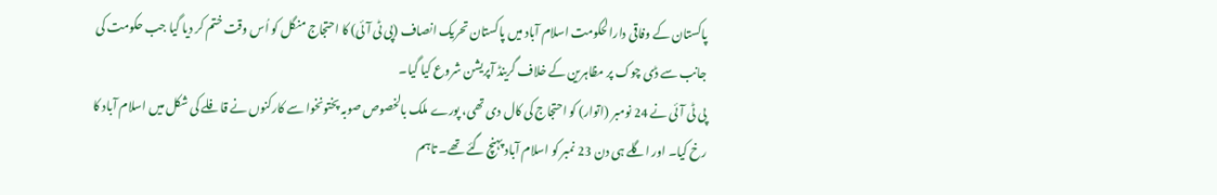پاکستان کے وفاقی دارالحکومت اسلام آباد میں پاکستان تحریک انصاف (پی ٹی آئی) کا احتجاج منگل کو اُس وقت ختم کر دیا گیا جب حکومت کی جانب سے ڈی چوک پر مظاہرین کے خلاف گرینڈ آپریشن شروع کیا گیا۔
پی ٹی آئی نے 24 نومبر (اتوار) کو احتجاج کی کال دی تھی، پورے ملک بالخصوص صوبہ پختونخوا سے کارکنوں نے قافلے کی شکل میں اسلام آباد کا رخ کیا۔ اور اگلے ہی دن 23 نمبر کو اسلام آباد پہنچ گئے تھے۔ تاہم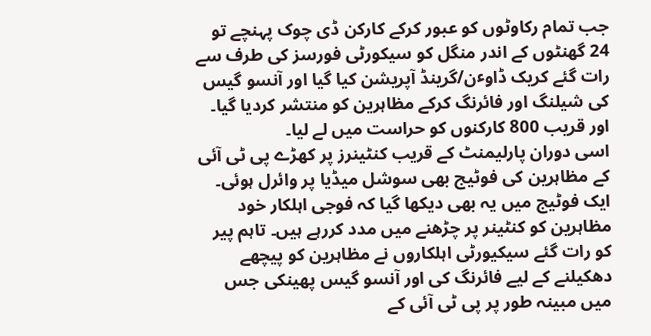جب تمام رکاوٹوں کو عبور کرکے کارکن ڈی چوک پہنچے تو 24 گھنٹوں کے اندر منگل کو سیکورٹی فورسز کی طرف سے رات گئے کریک ڈاوٴن/گرینڈ آپریشن کیا گیا اور آنسو گیس کی شیلنگ اور فائرنگ کرکے مظاہرین کو منتشر کردیا گیا۔ اور قریب 800 کارکنوں کو حراست میں لے لیا۔
اسی دوران پارلیمنٹ کے قریب کنٹینرز پر کھڑے پی ٹی آئی کے مظاہرین کی فوٹیج بھی سوشل میڈیا پر وائرل ہوئی۔ ایک فوٹیج میں یہ بھی دیکھا گیا کہ فوجی اہلکار خود مظاہرین کو کنٹینر پر چڑھنے میں مدد کررہے ہیں۔ تاہم پیر کو رات گئے سیکیورٹی اہلکاروں نے مظاہرین کو پیچھے دھکیلنے کے لیے فائرنگ کی اور آنسو گیس پھینکی جس میں مبینہ طور پر پی ٹی آئی کے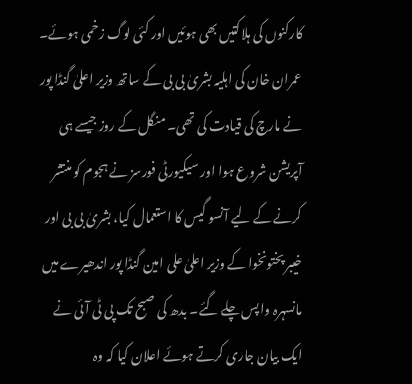کارکنوں کی ہلاکتیں بھی ہوئیں اور کئی لوگ زخمی ہوئے۔
عمران خان کی اہلیہ بشریٰ بی بی کے ساتھ وزیر اعلیٰ گنڈا پور نے مارچ کی قیادت کی تھی۔ منگل کے روز جیسے ہی آپریشن شروع ہوا اور سیکیورٹی فورسز نے ہجوم کو منتشر کرنے کے لیے آنسو گیس کا استعمال کیا، بشریٰ بی بی اور خیبر پختونخوا کے وزیر اعلیٰ علی امین گنڈا پور اندھیرے میں مانسہرہ واپس چلے گئے۔ بدھ کی صبح تک پی ٹی آئی نے ایک بیان جاری کرتے ہوئے اعلان کیا کہ وہ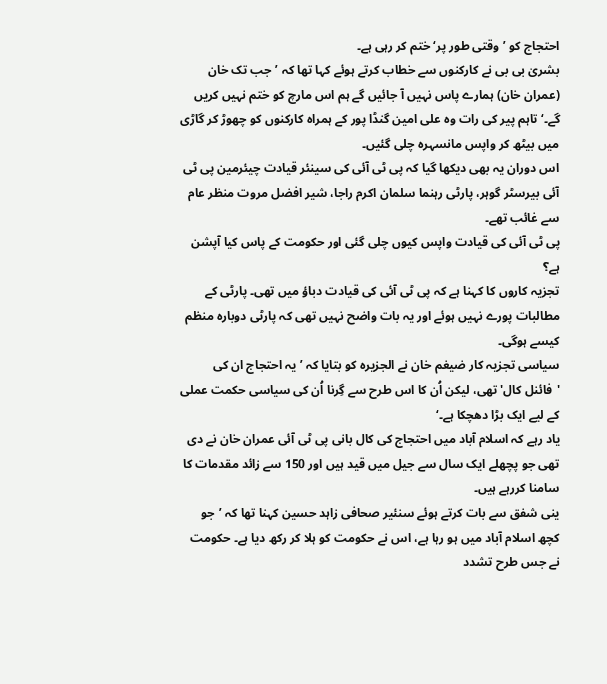احتجاج کو ’وقتی طور پر‘ ختم کر رہی ہے۔
بشریٰ بی بی نے کارکنوں سے خطاب کرتے ہوئے کہا تھا کہ ’جب تک خان (عمران خان) ہمارے پاس نہیں آ جائیں گے ہم اس مارچ کو ختم نہیں کریں گے۔‘ تاہم پیر کی رات وہ علی امین گنڈا پور کے ہمراہ کارکنوں کو چھوڑ کر گاڑی میں بیٹھ کر واپس مانسہرہ چلی گئیں۔
اس دوران یہ بھی دیکھا گیا کہ پی ٹی آئی کی سینئر قیادت چیئرمین پی ٹی آئی بیرسٹر گوہر، پارٹی رہنما سلمان اکرم راجا، شیر افضل مروت منظر عام سے غائب تھے۔
پی ٹی آئی کی قیادت واپس کیوں چلی گئی اور حکومت کے پاس کیا آپشن ہے؟
تجزیہ کاروں کا کہنا ہے کہ پی ٹی آئی کی قیادت دباؤ میں تھی۔ پارٹی کے مطالبات پورے نہیں ہوئے اور یہ بات واضح نہیں تھی کہ پارٹی دوبارہ منظم کیسے ہوگی۔
سیاسی تجزیہ کار ضیغم خان نے الجزیرہ کو بتایا کہ ’یہ احتجاج ان کی 'فائنل کال' تھی، لیکن اُن کا اس طرح سے گِرنا اُن کی سیاسی حکمت عملی کے لیے ایک بڑا دھچکا ہے۔‘
یاد رہے کہ اسلام آباد میں احتجاج کی کال بانی پی ٹی آئی عمران خان نے دی تھی جو پچھلے ایک سال سے جیل میں قید ہیں اور 150 سے زائد مقدمات کا سامنا کررہے ہیں۔
ینی شفق سے بات کرتے ہوئے سنئیر صحافی زاہد حسین کہنا تھا کہ ’جو کچھ اسلام آباد میں ہو رہا ہے، اس نے حکومت کو ہلا کر رکھ دیا ہے۔ حکومت نے جس طرح تشدد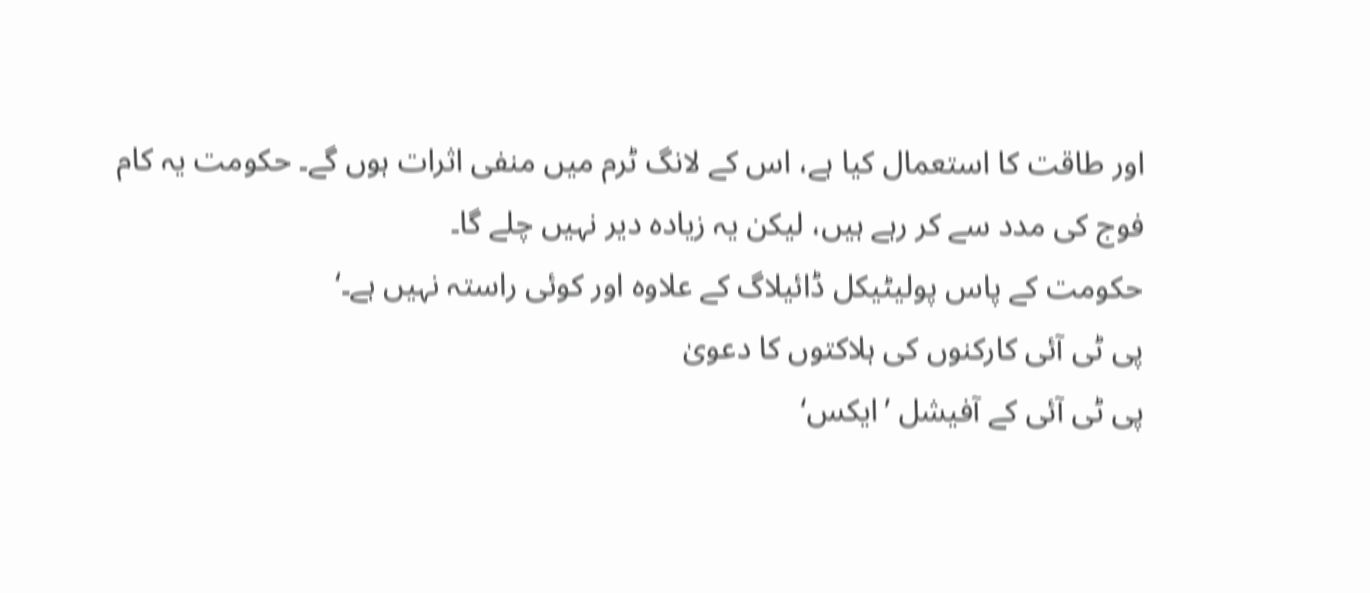اور طاقت کا استعمال کیا ہے، اس کے لانگ ٹرم میں منفی اثرات ہوں گے۔ حکومت یہ کام فوج کی مدد سے کر رہے ہیں، لیکن یہ زیادہ دیر نہیں چلے گا۔
حکومت کے پاس پولیٹیکل ڈائیلاگ کے علاوہ اور کوئی راستہ نہیں ہے۔‘
پی ٹی آئی کارکنوں کی ہلاکتوں کا دعویٰ
پی ٹی آئی کے آفیشل ’ایکس‘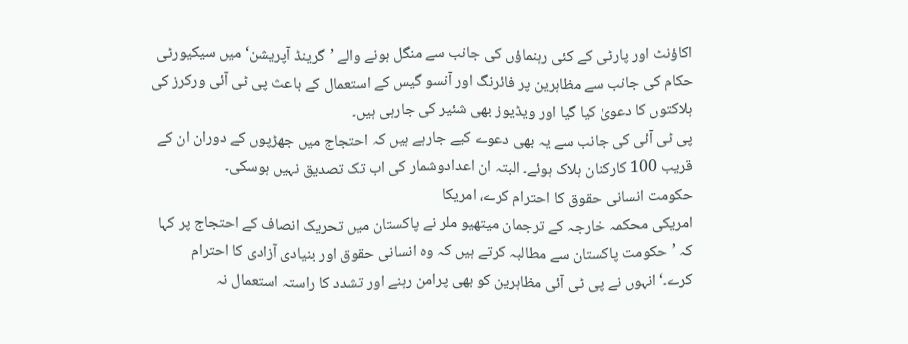اکاؤنٹ اور پارٹی کے کئی رہنماؤں کی جانب سے منگل ہونے والے ’گرینڈ آپریشن‘ میں سیکیورٹی حکام کی جانب سے مظاہرین پر فائرنگ اور آنسو گیس کے استعمال کے باعث پی ٹی آئی ورکرز کی ہلاکتوں کا دعویٰ کیا گیا اور ویڈیوز بھی شئیر کی جارہی ہیں۔
پی ٹی آئی کی جانب سے یہ بھی دعوے کیے جارہے ہیں کہ احتجاج میں جھڑپوں کے دوران ان کے قریب 100 کارکنان ہلاک ہوئے۔ البتہ ان اعدادوشمار کی اب تک تصدیق نہیں ہوسکی۔
حکومت انسانی حقوق کا احترام کرے، امریکا
امریکی محکمہ خارجہ کے ترجمان میتھیو ملر نے پاکستان میں تحریک انصاف کے احتجاج پر کہا کہ ’حکومت پاکستان سے مطالبہ کرتے ہیں کہ وہ انسانی حقوق اور بنیادی آزادی کا احترام کرے۔‘انہوں نے پی ٹی آئی مظاہرین کو بھی پرامن رہنے اور تشدد کا راستہ استعمال نہ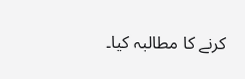کرنے کا مطالبہ کیا۔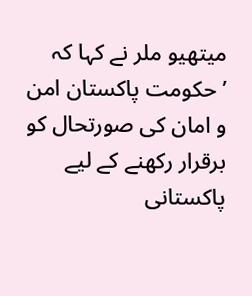میتھیو ملر نے کہا کہ ’حکومت پاکستان امن و امان کی صورتحال کو برقرار رکھنے کے لیے پاکستانی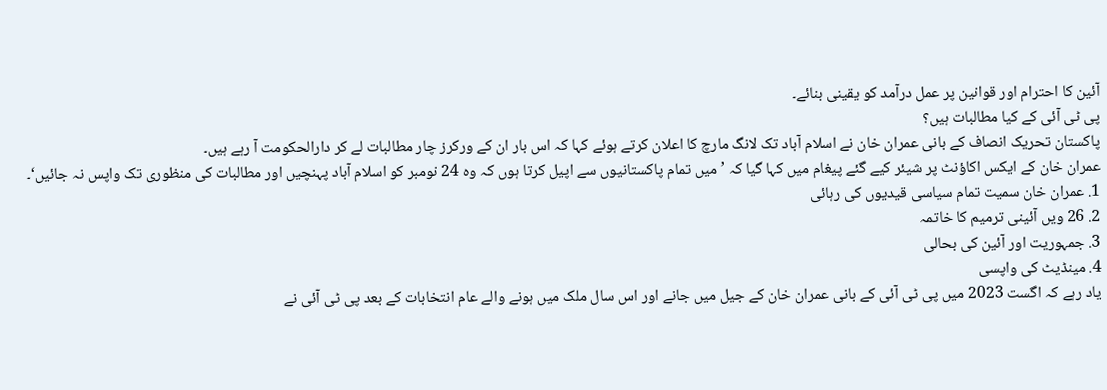آئین کا احترام اور قوانین پر عمل درآمد کو یقینی بنائے۔
پی ٹی آئی کے کیا مطالبات ہیں؟
پاکستان تحریک انصاف کے بانی عمران خان نے اسلام آباد تک لانگ مارچ کا اعلان کرتے ہوئے کہا کہ اس بار ان کے ورکرز چار مطالبات لے کر دارالحکومت آ رہے ہیں۔
عمران خان کے ایکس اکاؤنٹ پر شیئر کیے گئے پیغام میں کہا گیا کہ ’میں تمام پاکستانیوں سے اپیل کرتا ہوں کہ وہ 24 نومبر کو اسلام آباد پہنچیں اور مطالبات کی منظوری تک واپس نہ جائیں‘۔
1. عمران خان سمیت تمام سیاسی قیدیوں کی رہائی
2. 26 ویں آئینی ترمیم کا خاتمہ
3. جمہوریت اور آئین کی بحالی
4. مینڈیٹ کی واپسی
یاد رہے کہ اگست 2023 میں پی ٹی آئی کے بانی عمران خان کے جیل میں جانے اور اس سال ملک میں ہونے والے عام انتخابات کے بعد پی ٹی آئی نے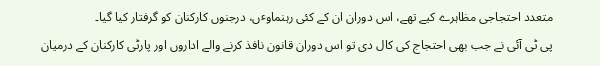متعدد احتجاجی مظاہرے کیے تھے، اس دوران ان کے کئی رہنماوٴں، درجنوں کارکنان کو گرفتار کیا گیا۔
پی ٹی آئی نے جب بھی احتجاج کی کال دی تو اس دوران قانون نافذ کرنے والے اداروں اور پارٹی کارکنان کے درمیان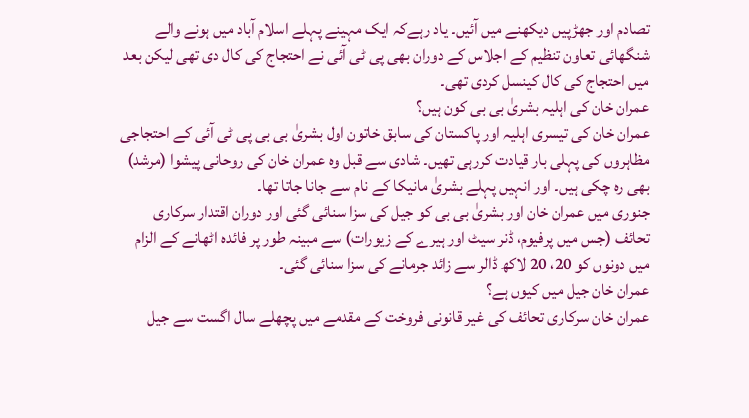تصادم اور جھڑپیں دیکھنے میں آئیں۔ یاد رہےکہ ایک مہینے پہلے اسلام آباد میں ہونے والے شنگھائی تعاون تنظیم کے اجلاس کے دوران بھی پی ٹی آئی نے احتجاج کی کال دی تھی لیکن بعد میں احتجاج کی کال کینسل کردی تھی۔
عمران خان کی اہلیہ بشریٰ بی بی کون ہیں؟
عمران خان کی تیسری اہلیہ اور پاکستان کی سابق خاتون اول بشریٰ بی بی پی ٹی آئی کے احتجاجی مظاہروں کی پہلی بار قیادت کررہی تھیں۔ شادی سے قبل وہ عمران خان کی روحانی پیشوا (مرشد) بھی رہ چکی ہیں۔ اور انہیں پہلے بشریٰ مانیکا کے نام سے جانا جاتا تھا۔
جنوری میں عمران خان اور بشریٰ بی بی کو جیل کی سزا سنائی گئی اور دوران اقتدار سرکاری تحائف (جس میں پرفیوم، ڈنر سیٹ اور ہیرے کے زیورات) سے مبینہ طور پر فائدہ اٹھانے کے الزام میں دونوں کو 20، 20 لاکھ ڈالر سے زائد جرمانے کی سزا سنائی گئی۔
عمران خان جیل میں کیوں ہے؟
عمران خان سرکاری تحائف کی غیر قانونی فروخت کے مقدمے میں پچھلے سال اگست سے جیل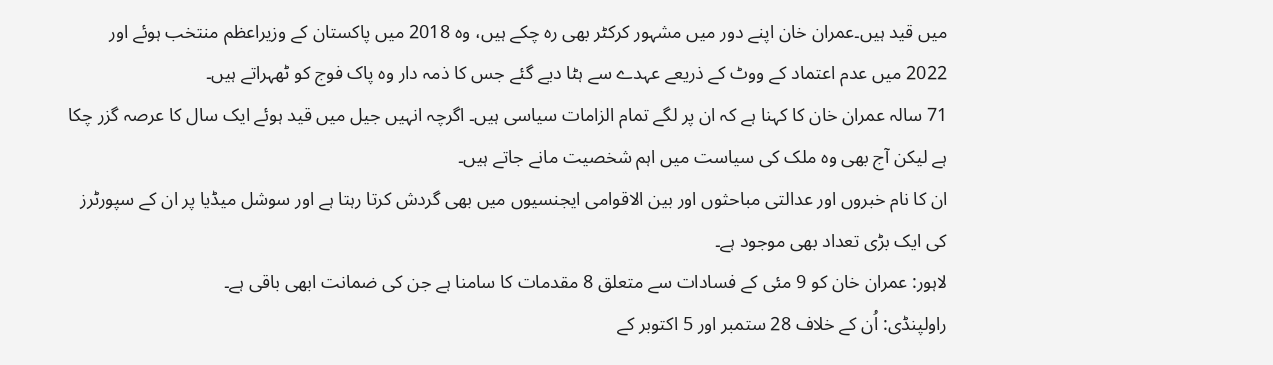میں قید ہیں۔عمران خان اپنے دور میں مشہور کرکٹر بھی رہ چکے ہیں، وہ 2018 میں پاکستان کے وزیراعظم منتخب ہوئے اور 2022 میں عدم اعتماد کے ووٹ کے ذریعے عہدے سے ہٹا دیے گئے جس کا ذمہ دار وہ پاک فوج کو ٹھہراتے ہیں۔
71 سالہ عمران خان کا کہنا ہے کہ ان پر لگے تمام الزامات سیاسی ہیں۔ اگرچہ انہیں جیل میں قید ہوئے ایک سال کا عرصہ گزر چکا ہے لیکن آج بھی وہ ملک کی سیاست میں اہم شخصیت مانے جاتے ہیں۔
ان کا نام خبروں اور عدالتی مباحثوں اور بین الاقوامی ایجنسیوں میں بھی گردش کرتا رہتا ہے اور سوشل میڈیا پر ان کے سپورٹرز کی ایک بڑی تعداد بھی موجود ہے۔
لاہور: عمران خان کو 9 مئی کے فسادات سے متعلق 8 مقدمات کا سامنا ہے جن کی ضمانت ابھی باقی ہے۔
راولپنڈی: اُن کے خلاف 28 ستمبر اور 5 اکتوبر کے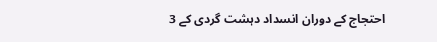احتجاج کے دوران انسداد دہشت گردی کے 3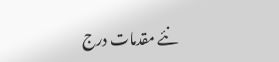نئے مقدمات درج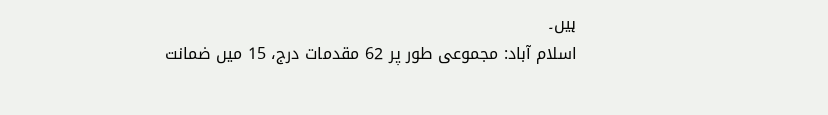ہیں۔
اسلام آباد: مجموعی طور پر 62 مقدمات درج، 15 میں ضمانت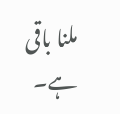ملنا باقی ہے۔